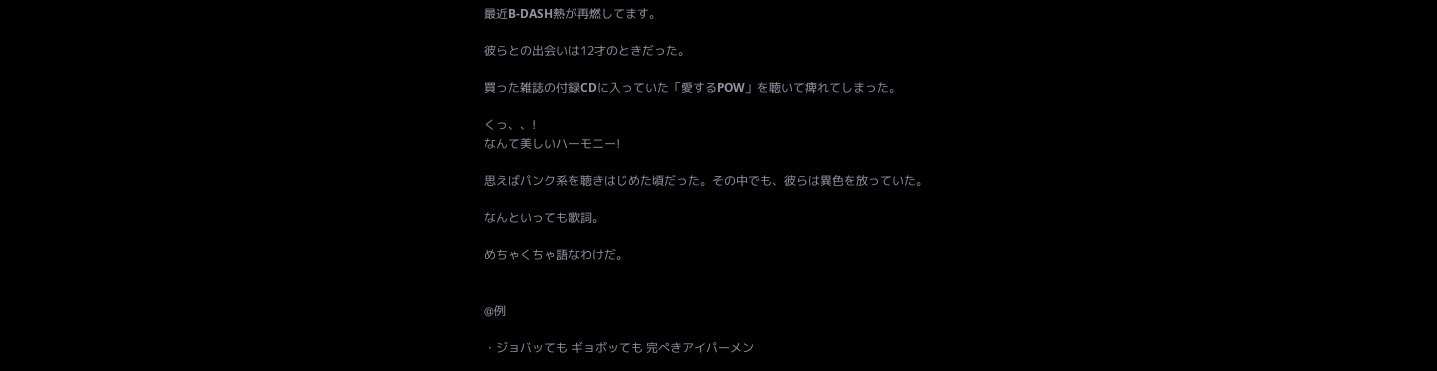最近B-DASH熱が再燃してます。

彼らとの出会いは12才のときだった。

買った雑誌の付録CDに入っていた「愛するPOW」を聴いて痺れてしまった。

くっ、、!
なんて美しいハーモニー!

思えばパンク系を聴きはじめた頃だった。その中でも、彼らは異色を放っていた。

なんといっても歌詞。

めちゃくちゃ語なわけだ。


@例

・ジョバッても ギョボッても 完ぺきアイパーメン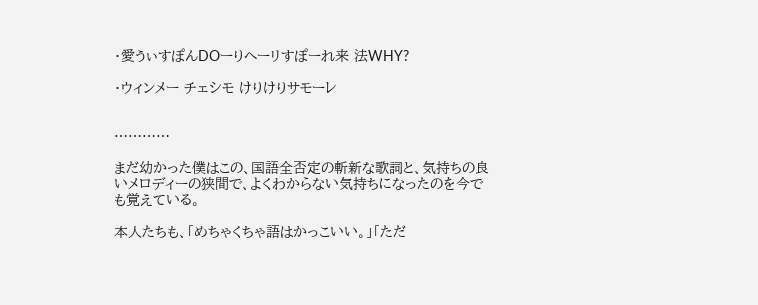・愛うぃすぽんDOーりへーリすぽーれ来 法WHY?

・ウィンメー チェシモ けりけりサモーレ


…………

まだ幼かった僕はこの、国語全否定の斬新な歌詞と、気持ちの良いメロディーの狭間で、よくわからない気持ちになったのを今でも覚えている。

本人たちも、「めちゃくちゃ語はかっこいい。」「ただ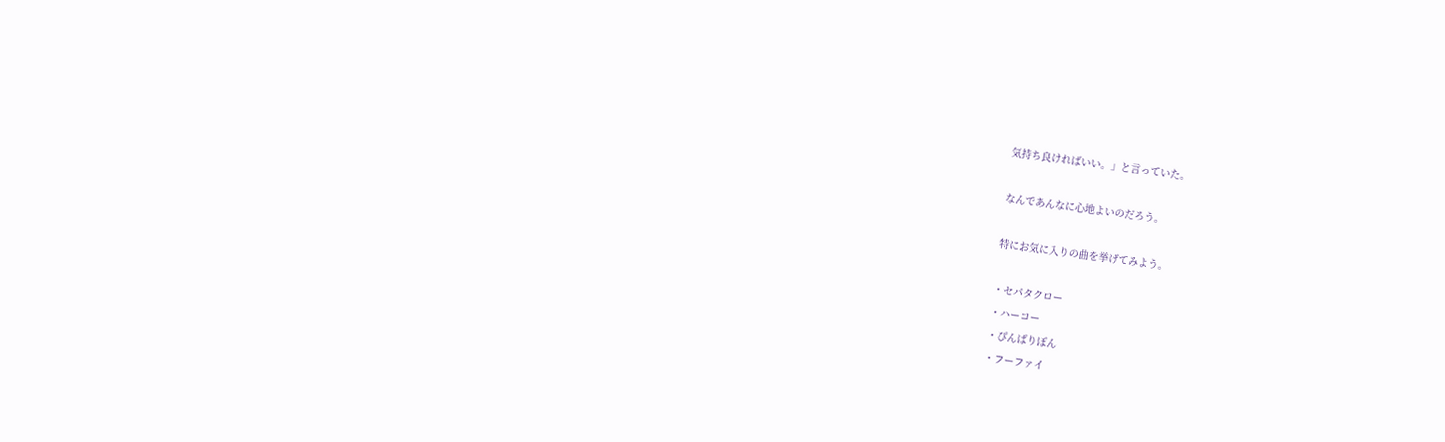気持ち良ければいい。」と言っていた。

なんであんなに心地よいのだろう。

特にお気に入りの曲を挙げてみよう。

・セパタクロー
・ハーコー
・ぴんぱりぽん
・フーファイ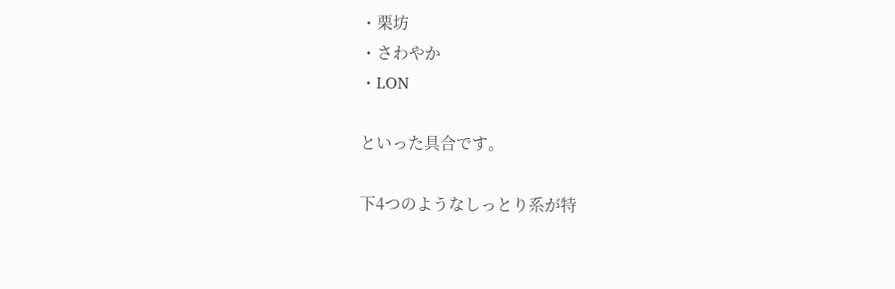・栗坊
・さわやか
・LON

といった具合です。

下4つのようなしっとり系が特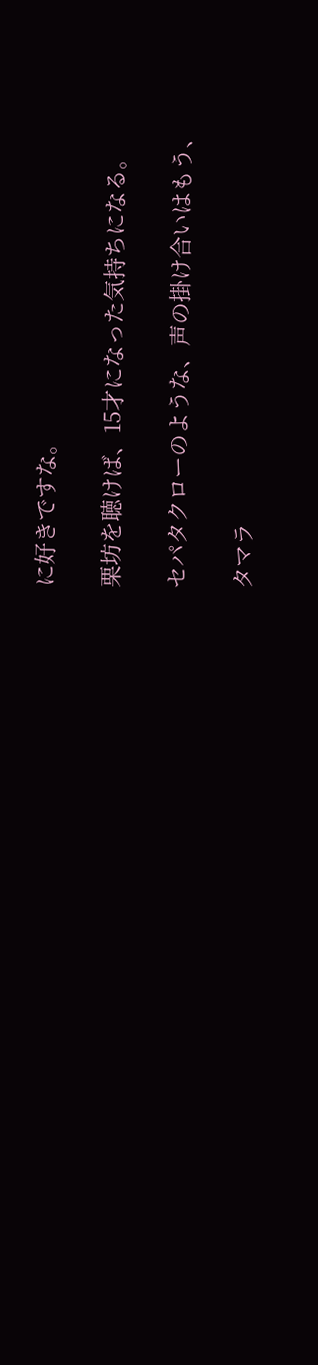に好きですな。

栗坊を聴けば、15才になった気持ちになる。

セパタクローのような、声の掛け合いはもう、

タマラ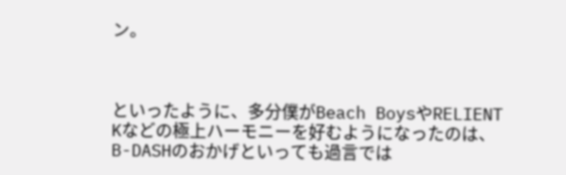ン。



といったように、多分僕がBeach BoysやRELIENT Kなどの極上ハーモニーを好むようになったのは、B-DASHのおかげといっても過言では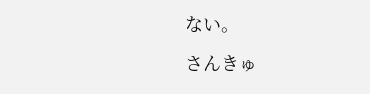ない。

さんきゅ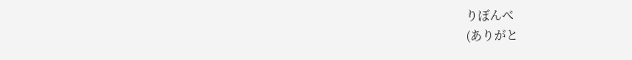りぼんべ
(ありがと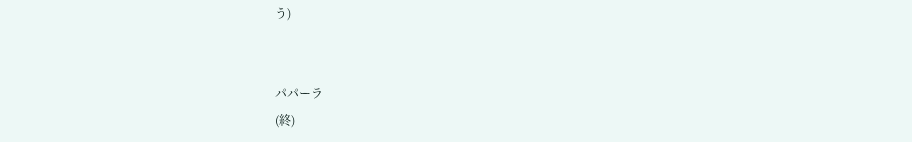う)


パパーラ
(終)